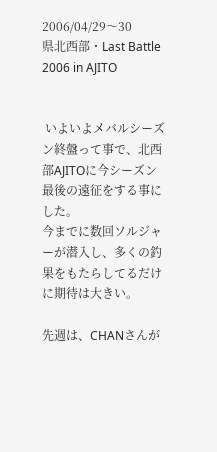2006/04/29〜30
県北西部・Last Battle 2006 in AJITO


 いよいよメバルシーズン終盤って事で、北西部AJITOに今シーズン最後の遠征をする事にした。
今までに数回ソルジャーが潜入し、多くの釣果をもたらしてるだけに期待は大きい。

先週は、CHANさんが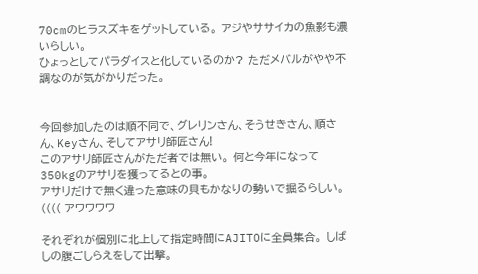70cmのヒラスズキをゲットしている。 アジやササイカの魚影も濃いらしい。
ひょっとしてパラダイスと化しているのか? ただメバルがやや不調なのが気がかりだった。


今回参加したのは順不同で、グレリンさん、そうせきさん、順さん、Keyさん、そしてアサリ師匠さん!
このアサリ師匠さんがただ者では無い。 何と今年になって350kgのアサリを獲ってるとの事。
アサリだけで無く違った意味の貝もかなりの勢いで掘るらしい。
(((( アワワワワ

それぞれが個別に北上して指定時間にAJITOに全員集合。 しばしの腹ごしらえをして出撃。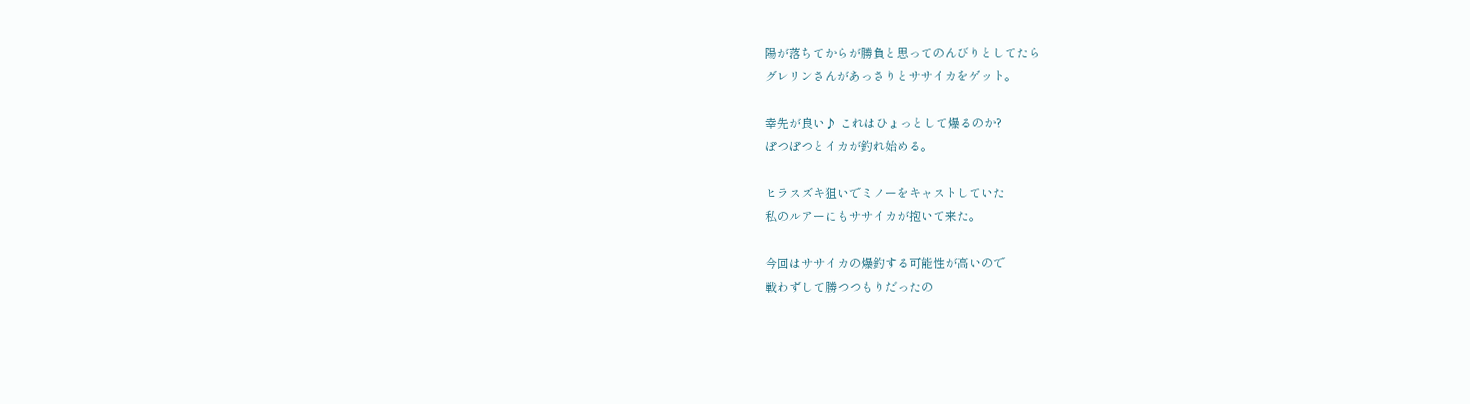陽が落ちてからが勝負と思ってのんびりとしてたら
グレリンさんがあっさりとササイカをゲット。

幸先が良い♪ これはひょっとして爆るのか?
ぽつぽつとイカが釣れ始める。

ヒラスズキ狙いでミノーをキャストしていた
私のルアーにもササイカが抱いて来た。

今回はササイカの爆釣する可能性が高いので
戦わずして勝つつもりだったの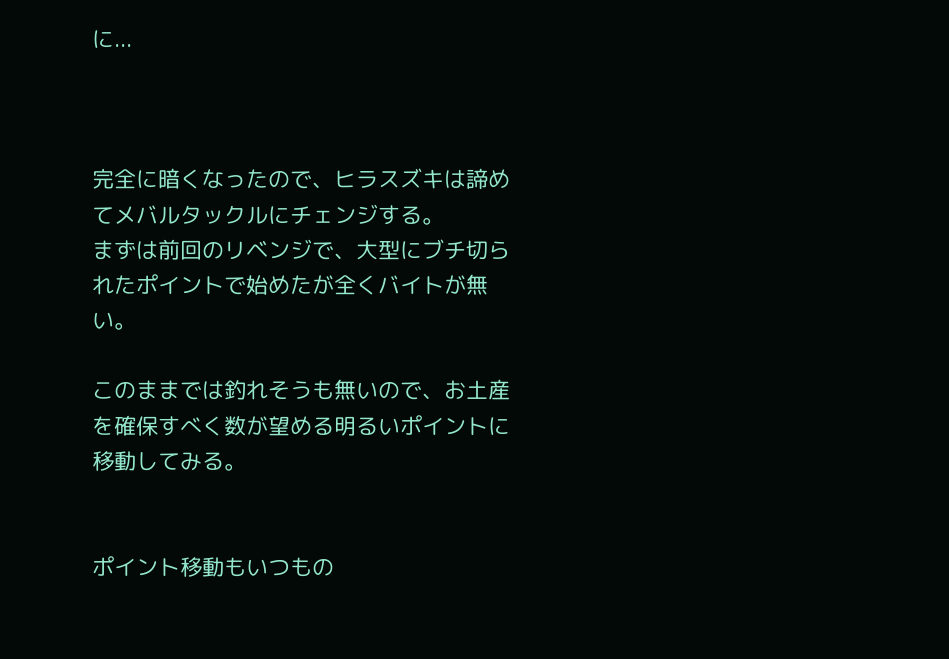に...



完全に暗くなったので、ヒラスズキは諦めてメバルタックルにチェンジする。
まずは前回のリベンジで、大型にブチ切られたポイントで始めたが全くバイトが無い。

このままでは釣れそうも無いので、お土産を確保すべく数が望める明るいポイントに移動してみる。


ポイント移動もいつもの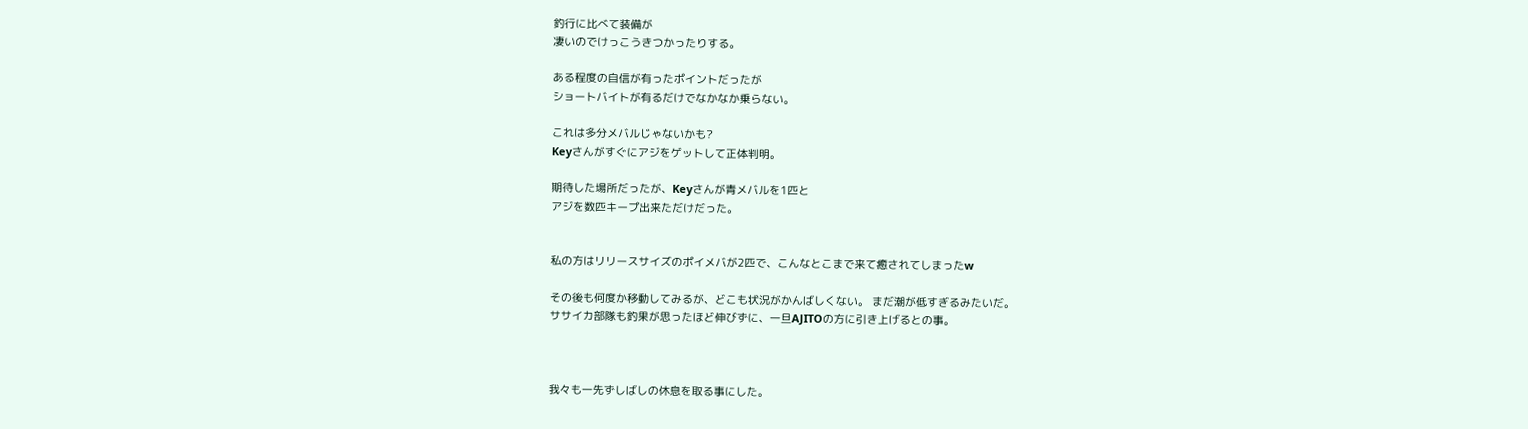釣行に比べて装備が
凄いのでけっこうきつかったりする。

ある程度の自信が有ったポイントだったが
ショートバイトが有るだけでなかなか乗らない。

これは多分メバルじゃないかも?
Keyさんがすぐにアジをゲットして正体判明。

期待した場所だったが、Keyさんが青メバルを1匹と
アジを数匹キープ出来ただけだった。


私の方はリリースサイズのポイメバが2匹で、こんなとこまで来て癒されてしまったw

その後も何度か移動してみるが、どこも状況がかんばしくない。 まだ潮が低すぎるみたいだ。
ササイカ部隊も釣果が思ったほど伸びずに、一旦AJITOの方に引き上げるとの事。



我々も一先ずしばしの休息を取る事にした。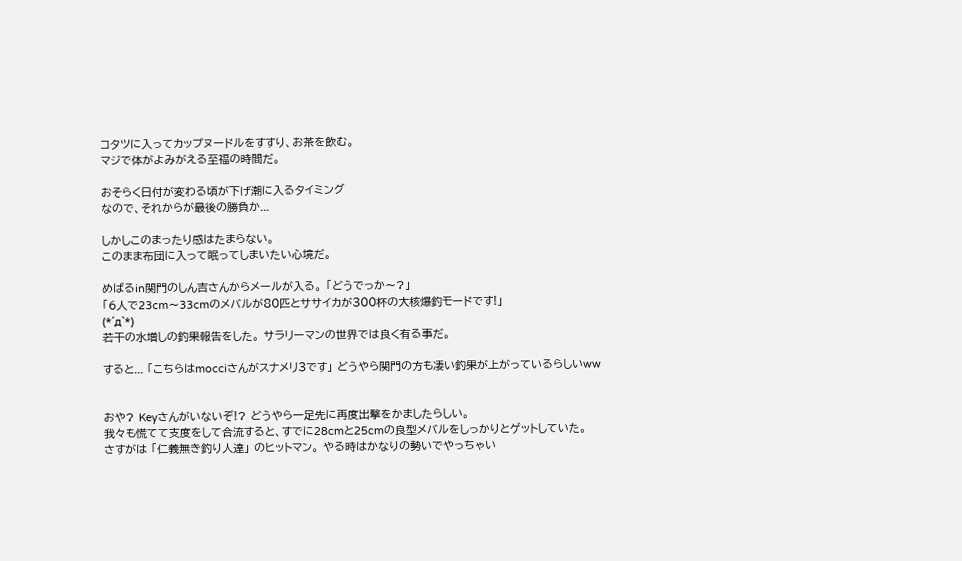コタツに入ってカップヌードルをすすり、お茶を飲む。
マジで体がよみがえる至福の時間だ。

おそらく日付が変わる頃が下げ潮に入るタイミング
なので、それからが最後の勝負か...

しかしこのまったり感はたまらない。
このまま布団に入って眠ってしまいたい心境だ。

めばるin関門のしん吉さんからメールが入る。 「どうでっか〜?」
「6人で23cm〜33cmのメバルが80匹とササイカが300杯の大核爆釣モードです!」
(*´д`*)
若干の水増しの釣果報告をした。 サラリーマンの世界では良く有る事だ。

すると... 「こちらはmocciさんがスナメリ3です」 どうやら関門の方も凄い釣果が上がっているらしいww


おや? Keyさんがいないぞ!? どうやら一足先に再度出撃をかましたらしい。
我々も慌てて支度をして合流すると、すでに28cmと25cmの良型メバルをしっかりとゲットしていた。
さすがは 「仁義無き釣り人達」 のヒットマン。 やる時はかなりの勢いでやっちゃい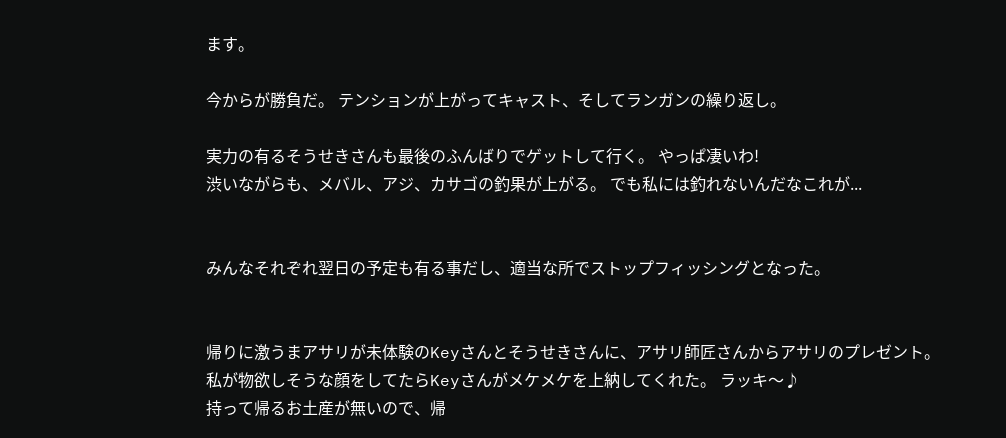ます。

今からが勝負だ。 テンションが上がってキャスト、そしてランガンの繰り返し。

実力の有るそうせきさんも最後のふんばりでゲットして行く。 やっぱ凄いわ!
渋いながらも、メバル、アジ、カサゴの釣果が上がる。 でも私には釣れないんだなこれが...


みんなそれぞれ翌日の予定も有る事だし、適当な所でストップフィッシングとなった。


帰りに激うまアサリが未体験のKeyさんとそうせきさんに、アサリ師匠さんからアサリのプレゼント。
私が物欲しそうな顔をしてたらKeyさんがメケメケを上納してくれた。 ラッキ〜♪
持って帰るお土産が無いので、帰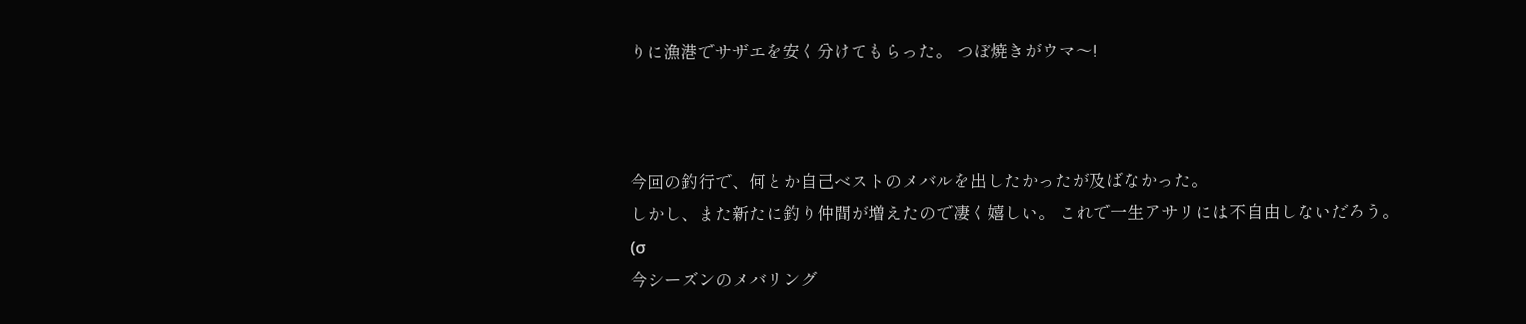りに漁港でサザエを安く分けてもらった。 つぼ焼きがウマ〜!



今回の釣行で、何とか自己ベストのメバルを出したかったが及ばなかった。
しかし、また新たに釣り仲間が増えたので凄く嬉しい。 これで一生アサリには不自由しないだろう。
(σ
今シーズンのメバリング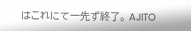はこれにて一先ず終了。 AJITO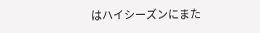はハイシーズンにまた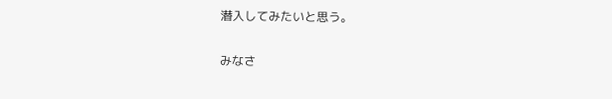潜入してみたいと思う。

みなさ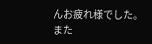んお疲れ様でした。 また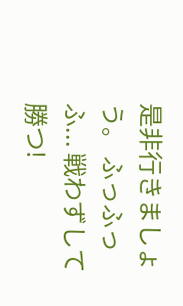是非行きましょう。 ふっふっふ... 戦わずして勝つ!